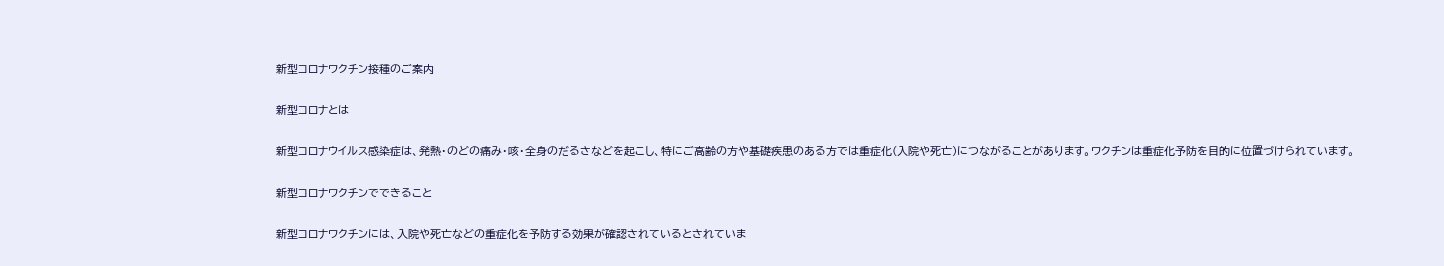新型コロナワクチン接種のご案内

新型コロナとは

新型コロナウイルス感染症は、発熱・のどの痛み・咳・全身のだるさなどを起こし、特にご高齢の方や基礎疾患のある方では重症化(入院や死亡)につながることがあります。ワクチンは重症化予防を目的に位置づけられています。

新型コロナワクチンでできること

新型コロナワクチンには、入院や死亡などの重症化を予防する効果が確認されているとされていま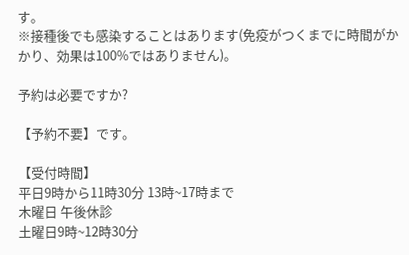す。
※接種後でも感染することはあります(免疫がつくまでに時間がかかり、効果は100%ではありません)。

予約は必要ですか?

【予約不要】です。

【受付時間】
平日9時から11時30分 13時~17時まで
木曜日 午後休診
土曜日9時~12時30分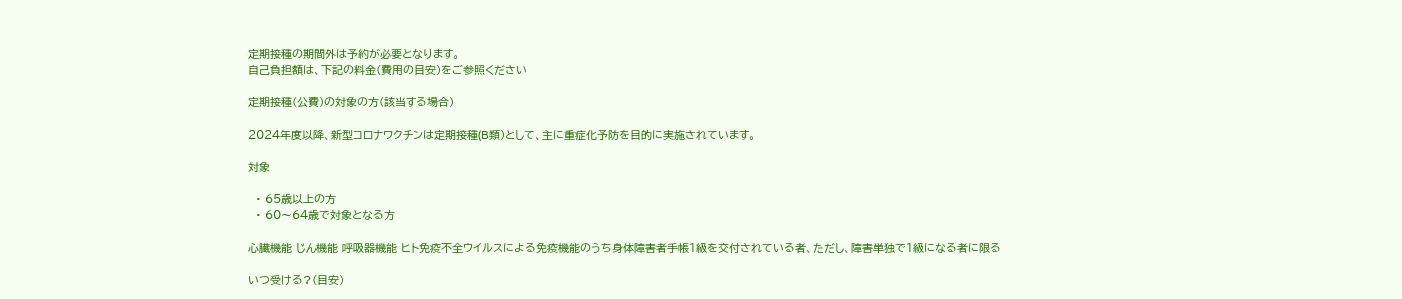定期接種の期間外は予約が必要となります。
自己負担額は、下記の料金(費用の目安)をご参照ください

定期接種(公費)の対象の方(該当する場合)

2024年度以降、新型コロナワクチンは定期接種(B類)として、主に重症化予防を目的に実施されています。

対象

  • 65歳以上の方
  • 60〜64歳で対象となる方

心臓機能 じん機能 呼吸器機能 ヒト免疫不全ウイルスによる免疫機能のうち身体障害者手帳1級を交付されている者、ただし、障害単独で1級になる者に限る

いつ受ける?(目安)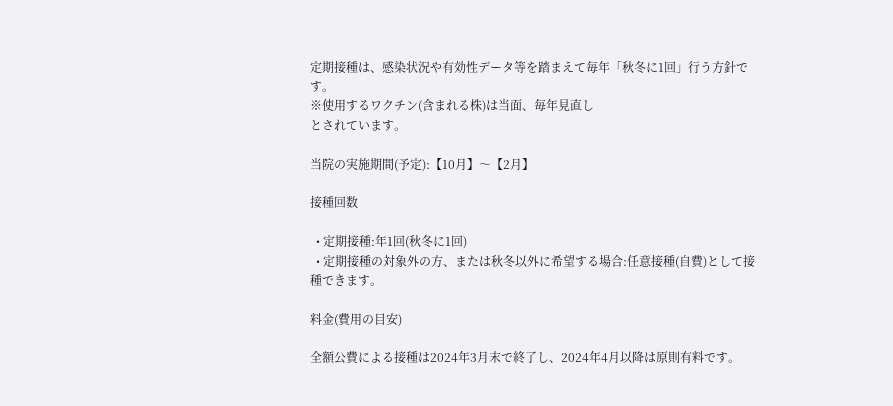定期接種は、感染状況や有効性データ等を踏まえて毎年「秋冬に1回」行う方針です。
※使用するワクチン(含まれる株)は当面、毎年見直し
とされています。

当院の実施期間(予定):【10月】〜【2月】

接種回数

  • 定期接種:年1回(秋冬に1回)
  • 定期接種の対象外の方、または秋冬以外に希望する場合:任意接種(自費)として接種できます。

料金(費用の目安)

全額公費による接種は2024年3月末で終了し、2024年4月以降は原則有料です。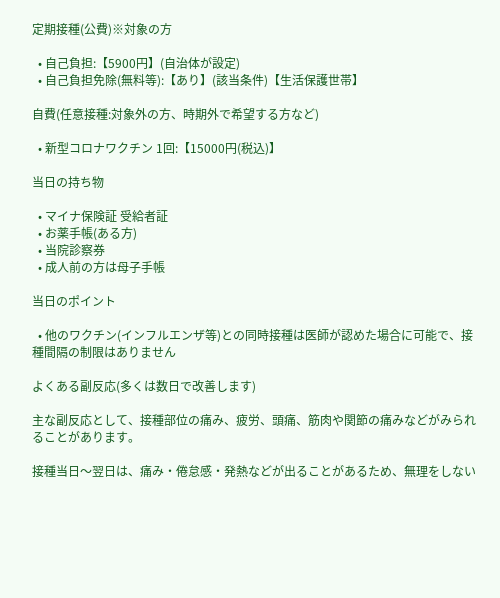定期接種(公費)※対象の方

  • 自己負担:【5900円】(自治体が設定)
  • 自己負担免除(無料等):【あり】(該当条件)【生活保護世帯】

自費(任意接種:対象外の方、時期外で希望する方など)

  • 新型コロナワクチン 1回:【15000円(税込)】

当日の持ち物

  • マイナ保険証 受給者証
  • お薬手帳(ある方)
  • 当院診察券
  • 成人前の方は母子手帳

当日のポイント

  • 他のワクチン(インフルエンザ等)との同時接種は医師が認めた場合に可能で、接種間隔の制限はありません

よくある副反応(多くは数日で改善します)

主な副反応として、接種部位の痛み、疲労、頭痛、筋肉や関節の痛みなどがみられることがあります。

接種当日〜翌日は、痛み・倦怠感・発熱などが出ることがあるため、無理をしない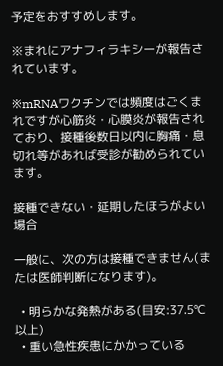予定をおすすめします。

※まれにアナフィラキシーが報告されています。

※mRNAワクチンでは頻度はごくまれですが心筋炎・心膜炎が報告されており、接種後数日以内に胸痛・息切れ等があれば受診が勧められています。

接種できない・延期したほうがよい場合

一般に、次の方は接種できません(または医師判断になります)。

  • 明らかな発熱がある(目安:37.5℃以上)
  • 重い急性疾患にかかっている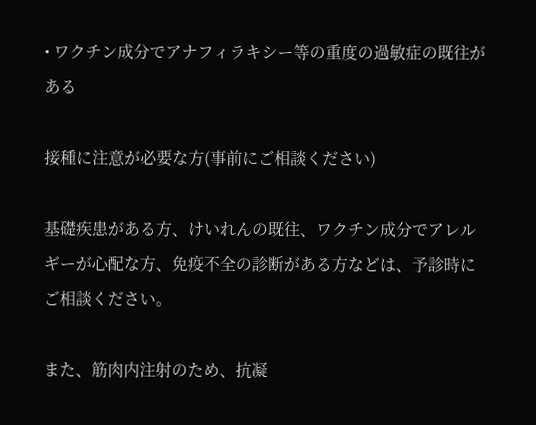• ワクチン成分でアナフィラキシー等の重度の過敏症の既往がある

接種に注意が必要な方(事前にご相談ください)

基礎疾患がある方、けいれんの既往、ワクチン成分でアレルギーが心配な方、免疫不全の診断がある方などは、予診時にご相談ください。

また、筋肉内注射のため、抗凝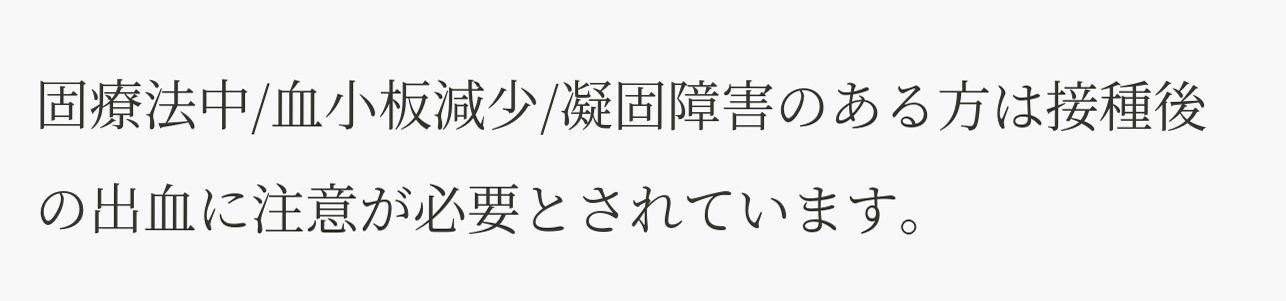固療法中/血小板減少/凝固障害のある方は接種後の出血に注意が必要とされています。